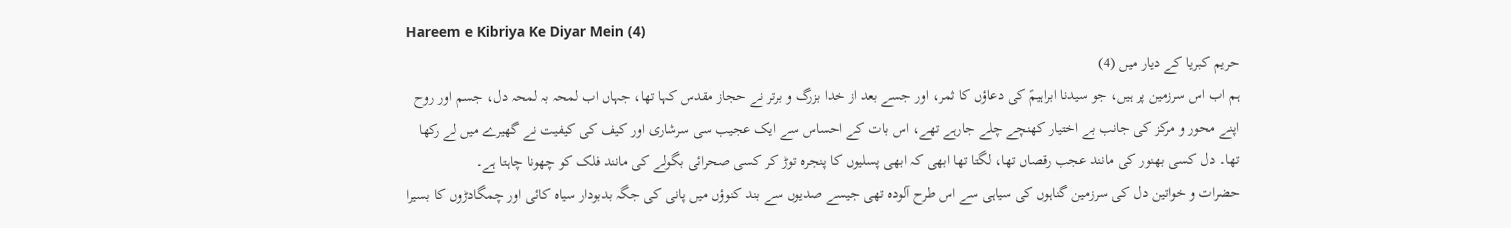Hareem e Kibriya Ke Diyar Mein (4)
حریم کبریا کے دیار میں (4)
ہم اب اس سرزمین پر ہیں، جو سیدنا ابراہیمؑ کی دعاؤں کا ثمر، اور جسے بعد از خدا بزرگ و برتر نے حجاز مقدس کہا تھا، جہاں اب لمحہ بہ لمحہ دل، جسم اور روح اپنے محور و مرکز کی جانب بے اختیار کھنچے چلے جارہے تھے، اس بات کے احساس سے ایک عجیب سی سرشاری اور کیف کی کیفیت نے گھیرے میں لے رکھا تھا۔ دل کسی بھنور کی مانند عجب رقصاں تھا، لگتا تھا ابھی کہ ابھی پسلیوں کا پنجرہ توڑ کر کسی صحرائی بگولے کی مانند فلک کو چھونا چاہتا ہے۔
حضرات و خواتین دل کی سرزمین گناہوں کی سیاہی سے اس طرح آلودہ تھی جیسے صدیوں سے بند کنوؤں میں پانی کی جگہ بدبودار سیاہ کائی اور چمگادڑوں کا بسیرا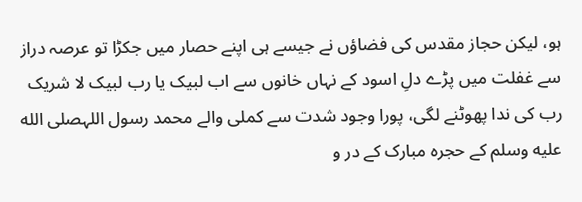ہو، لیکن حجاز مقدس کی فضاؤں نے جیسے ہی اپنے حصار میں جکڑا تو عرصہ دراز سے غفلت میں پڑے دلِ اسود کے نہاں خانوں سے اب لبیک یا رب لبیک لا شریک رب کی ندا پھوٹنے لگی، پورا وجود شدت سے کملی والے محمد رسول اللہصلى الله عليه وسلم کے حجرہ مبارک کے در و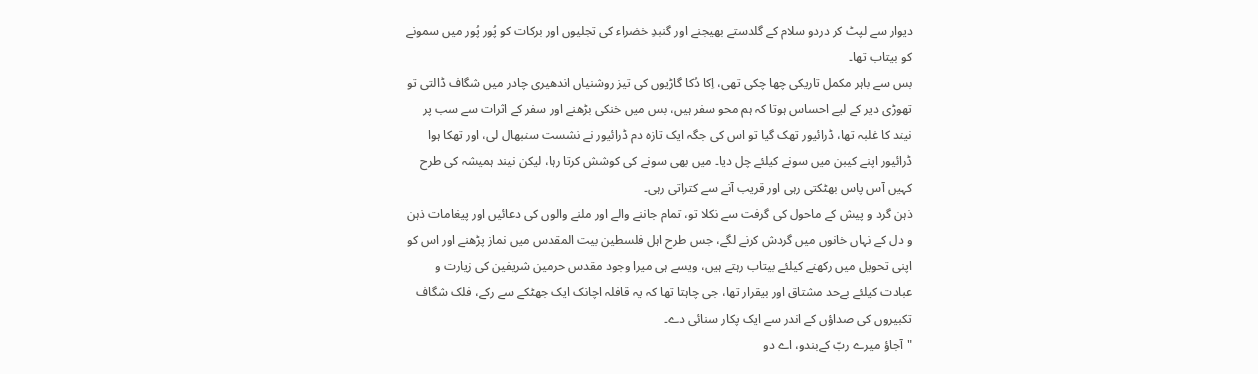دیوار سے لپٹ کر دردو سلام کے گلدستے بھیجنے اور گنبدِ خضراء کی تجلیوں اور برکات کو پُور پُور میں سمونے کو بیتاب تھا۔
بس سے باہر مکمل تاریکی چھا چکی تھی، اِکا دُکا گاڑیوں کی تیز روشنیاں اندھیری چادر میں شگاف ڈالتی تو تھوڑی دیر کے لیے احساس ہوتا کہ ہم محو سفر ہیں، بس میں خنکی بڑھنے اور سفر کے اثرات سے سب پر نیند کا غلبہ تھا، ڈرائیور تھک گیا تو اس کی جگہ ایک تازہ دم ڈرائیور نے نشست سنبھال لی، اور تھکا ہوا ڈرائیور اپنے کیبن میں سونے کیلئے چل دیا۔ میں بھی سونے کی کوشش کرتا رہا، لیکن نیند ہمیشہ کی طرح کہیں آس پاس بھٹکتی رہی اور قریب آنے سے کتراتی رہی۔
ذہن گرد و پیش کے ماحول کی گرفت سے نکلا تو، تمام جاننے والے اور ملنے والوں کی دعائیں اور پیغامات ذہن و دل کے نہاں خانوں میں گردش کرنے لگے، جس طرح اہل فلسطين بیت المقدس میں نماز پڑھنے اور اس کو اپنی تحویل میں رکھنے کیلئے بیتاب رہتے ہیں، ویسے ہی میرا وجود مقدس حرمین شریفین کی زیارت و عبادت کیلئے بےحد مشتاق اور بیقرار تھا، جی چاہتا تھا کہ یہ قافلہ اچانک ایک جھٹکے سے رکے، فلک شگاف تکبیروں کی صداؤں کے اندر سے ایک پکار سنائی دے۔
"آجاؤ میرے ربّ کےبندو، اے دو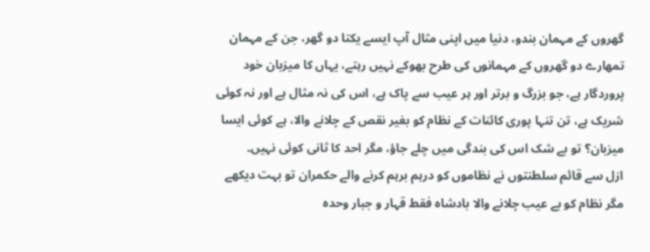گھروں کے مہمان بندو، دنیا میں اپنی مثال آپ ایسے یکتا دو گھر، جن کے مہمان تمھارے دو گھروں کے مہمانوں کی طرح بھوکے نہیں رہتے، یہاں کا میزبان خود پروردگار ہے، جو بزرگ و برتر اور ہر عیب سے پاک ہے، اس کی نہ مثال ہے اور نہ کوئی شریک ہے، تن تنہا پوری کائنات کے نظام کو بغیر نقص کے چلانے والا، ہے کوئی ایسا میزبان؟ تو بے شک اس کی بندگی میں چلے جاؤ، مگر احد کا ثانی کوئی نہیں۔
ازل سے قائم سلطنتوں نے نظاموں کو درہم برہم کرنے والے حکمران تو بہت دیکھے مگر نظام کو بے عیب چلانے والا بادشاہ فقط قہار و جبار وحدہ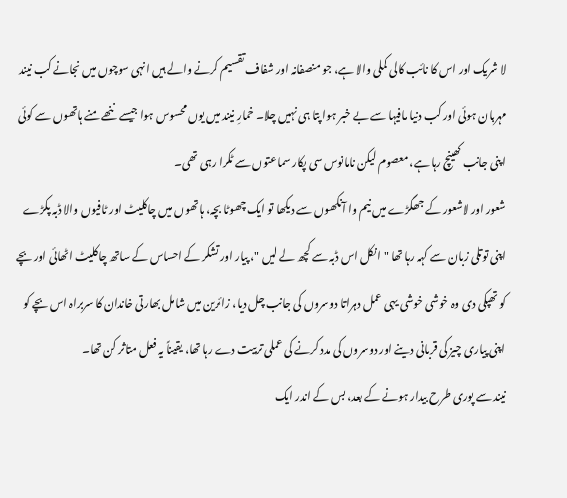لا شریک اور اس کا نائب کالی کملی والا ہے، جو منصفانہ اور شفاف تقسیم کرنے والے ہیں انہی سوچوں میں نجانے کب نیند مہربان ہوئی اور کب دنیا مافیہا سے بے خبر ہوا پتا ہی نہیں چلا۔ خمارِ نیند میں یوں محسوس ہوا جیسے ننھے منے ہاتھوں سے کوئی اپنی جانب کھینچ رہا ہے، معصوم لیکن نامانوس سی پکار سماعتوں سے ٹکرا رہی تھی۔
شعور اور لاشعور کے جھگڑے میں نیم وا آنکھوں سے دیکھا تو ایک چھوٹا بچہ، ہاتھوں میں چاکلیٹ اور ٹافیوں والا ڈبہ پکڑے اپنی توتلی زبان سے کہہ رہا تھا "انکل اس ڈبہ سے کچھ لے لیں "، پیار اور تشکر کے احساس کے ساتھ چاکلیٹ اٹھائی اور بچے کو تھپکی دی وہ خوشی خوشی یہی عمل دہراتا دوسروں کی جانب چل دیا، زائرین میں شامل بھارتی خاندان کا سربراہ اس بچے کو اپنی پیاری چیز کی قربانی دینے اور دوسروں کی مدد کرنے کی عملی تربیت دے رہا تھا، یقیناً یہ فعل متاثر کن تھا۔
نیند سے پوری طرح بیدار ہونے کے بعد، بس کے اندر ایک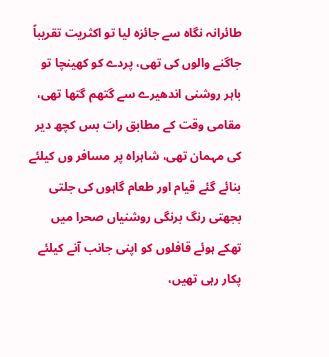طائرانہ نگاہ سے جائزہ لیا تو اکثریت تقریباً جاگنے والوں کی تھی، پردے کو کھینچا تو باہر روشنی اندھیرے سے گتھم گتھا تھی، مقامی وقت کے مطابق رات بس کچھ دیر کی مہمان تھی، شاہراہ پر مسافر وں کیلئے بنائے گئے قیام اور طعام گاہوں کی جلتی بجھتی رنگ برنگی روشنیاں صحرا میں تھکے ہوئے قافلوں کو اپنی جانب آنے کیلئے پکار رہی تھیں،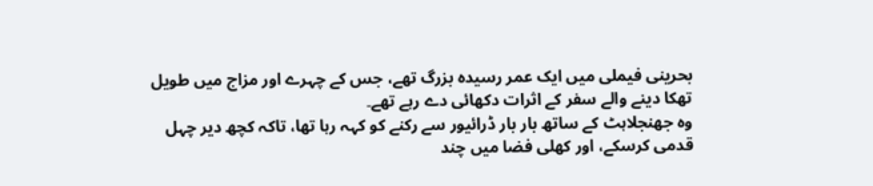بحرینی فیملی میں ایک عمر رسیدہ بزرگ تھے، جس کے چہرے اور مزاج میں طویل تھکا دینے والے سفر کے اثرات دکھائی دے رہے تھے۔
وہ جھنجلاہٹ کے ساتھ بار بار ڈرائیور سے رکنے کو کہہ رہا تھا، تاکہ کچھ دیر چہل قدمی کرسکے، اور کھلی فضا میں چند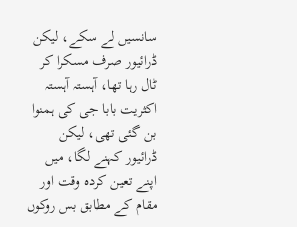سانسیں لے سکے، لیکن ڈرائیور صرف مسکرا کر ٹال رہا تھا، آہستہ آہستہ اکثریت بابا جی کی ہمنوا بن گئی تھی، لیکن ڈرائیور کہنے لگا، میں اپنے تعین کردہ وقت اور مقام کے مطابق بس روکوں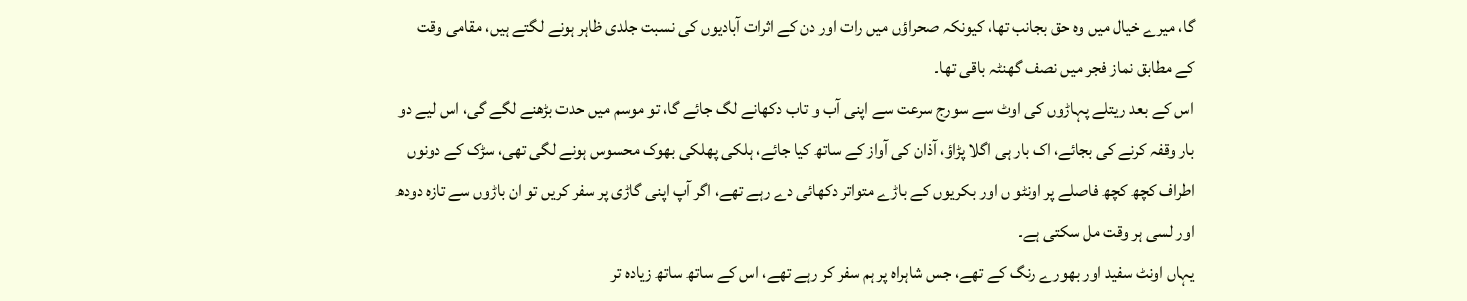گا، میرے خیال میں وہ حق بجانب تھا، کیونکہ صحراؤں میں رات اور دن کے اثرات آبادیوں کی نسبت جلدی ظاہر ہونے لگتے ہیں، مقامی وقت کے مطابق نماز فجر میں نصف گھنٹہ باقی تھا۔
اس کے بعد ریتلے پہاڑوں کی اوٹ سے سورج سرعت سے اپنی آب و تاب دکھانے لگ جائے گا، تو موسم میں حدت بڑھنے لگے گی، اس لیے دو بار وقفہ کرنے کی بجائے، اک بار ہی اگلا پڑاؤ، آذان کی آواز کے ساتھ کیا جائے، ہلکی پھلکی بھوک محسوس ہونے لگی تھی، سڑک کے دونوں اطراف کچھ کچھ فاصلے پر اونٹو ں اور بکریوں کے باڑے متواتر دکھائی دے رہے تھے، اگر آپ اپنی گاڑی پر سفر کریں تو ان باڑوں سے تازہ دودھ اور لسی ہر وقت مل سکتی ہے۔
یہاں اونٹ سفید اور بھورے رنگ کے تھے، جس شاہراہ پر ہم سفر کر رہے تھے، اس کے ساتھ ساتھ زیادہ تر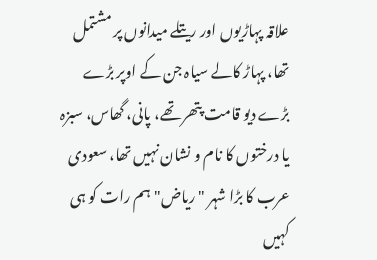علاقہ پہاڑیوں اور ریتلے میدانوں پر مشتمل تھا، پہاڑ کالے سیاہ جن کے اوپر بڑے بڑے دیو قامت پتھر تھے، پانی، گھاس، سبزہ یا درختوں کا نام و نشان نہیں تھا، سعودی عرب کا بڑا شہر "ریاض" ہم رات کو ہی کہیں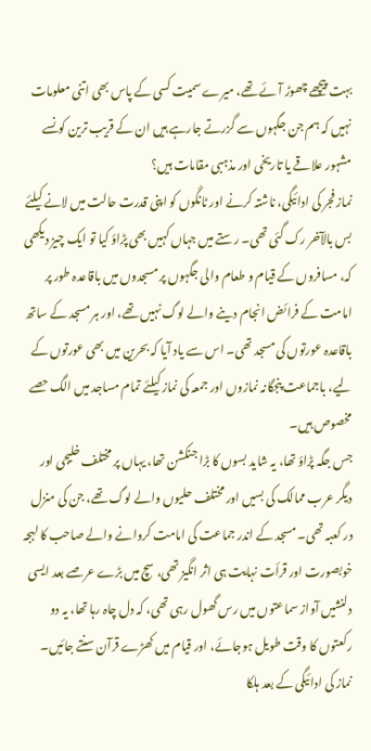بہت پیچھے چھوڑ آئے تھے، میرے سمیت کسی کے پاس بھی اتنی معلومات نہیں کہ ہم جن جگہوں سے گزرتے جارہے ہیں ان کے قریب ترین کونسے مشہور علاقے یا تاریخی اور مذہبی مقامات ہیں؟
نماز فجر کی ادائیگی، ناشتہ کرنے اور ٹانگوں کو اپنی قدرت حالت میں لانے کیلئے بس بالآخر رک گئی تھی۔ رستے میں جہاں کہیں بھی پڑاؤ کیا تو ایک چیز دیکھی کہ، مسافروں کے قیام و طعام والی جگہوں پر مسجدوں میں باقاعدہ طور پر امامت کے فرائض انجام دینے والے لوگ نہیں تھے، اور ہر مسجد کے ساتھ باقاعدہ عورتوں کی مسجد تھی۔ اس سے یاد آیا کہ بحرین میں بھی عورتوں کے لیے، باجماعت پنجگانہ نمازوں اور جمعہ کی نماز کیلئے تمام مساجد میں الگ حصے مخصوص ہیں۔
جس جگہ پڑاؤ تھا، یہ شاید بسوں کا بڑا جنکشن تھا، یہاں پر مختلف خلیجی اور دیگر عرب ممالک کی بسیں اور مختلف حلیوں والے لوگ تھے، جن کی منزل در کعبہ تھی۔ مسجد کے اندر جماعت کی امامت کروانے والے صاحب کا لہجہ خوبصورت اور قرأت نہایت ہی اثر انگیز تھی، سچ میں بڑے عرصے بعد ایسی دلنشیں آواز سماعتوں میں رس گھول رہی تھی، کہ دل چاہ رہا تھا، یہ دو رکعتوں کا وقت طویل ہوجائے، اور قیام میں کھڑے قرآن سنتے جائیں۔
نماز کی ادائیگی کے بعد ہلکا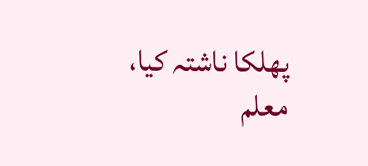پھلکا ناشتہ کیا، معلم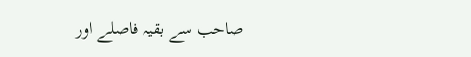صاحب سے بقیہ فاصلے اور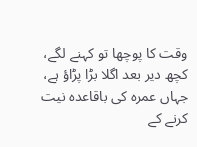وقت کا پوچھا تو کہنے لگے، کچھ دیر بعد اگلا بڑا پڑاؤ ہے، جہاں عمرہ کی باقاعدہ نیت کرنے کے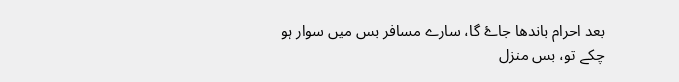بعد احرام باندھا جاۓ گا، سارے مسافر بس میں سوار ہو چکے تو، بس منزل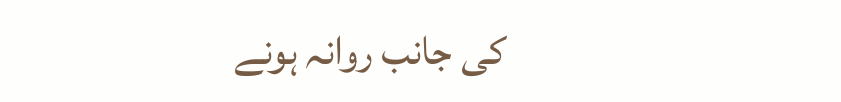کی جانب روانہ ہونے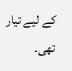کے لیے تیار تھی۔